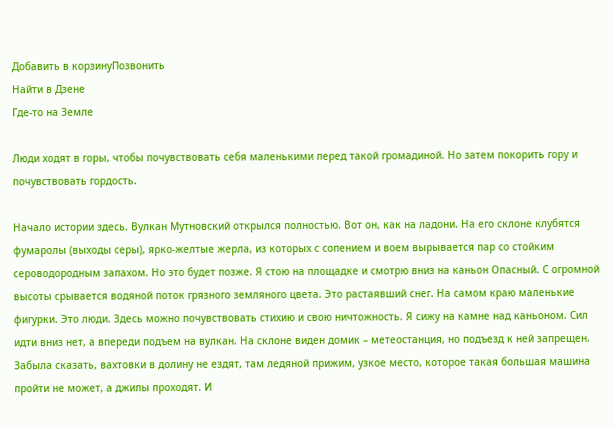Добавить в корзинуПозвонить
Найти в Дзене
Где-то на Земле

Люди ходят в горы, чтобы почувствовать себя маленькими перед такой громадиной. Но затем покорить гору и почувствовать гордость.

Начало истории здесь. Вулкан Мутновский открылся полностью. Вот он, как на ладони. На его склоне клубятся фумаролы (выходы серы), ярко-желтые жерла, из которых с сопением и воем вырывается пар со стойким сероводородным запахом. Но это будет позже. Я стою на площадке и смотрю вниз на каньон Опасный. С огромной высоты срывается водяной поток грязного земляного цвета. Это растаявший снег. На самом краю маленькие фигурки. Это люди. Здесь можно почувствовать стихию и свою ничтожность. Я сижу на камне над каньоном. Сил идти вниз нет, а впереди подъем на вулкан. На склоне виден домик – метеостанция, но подъезд к ней запрещен. Забыла сказать, вахтовки в долину не ездят, там ледяной прижим, узкое место, которое такая большая машина пройти не может, а джипы проходят. И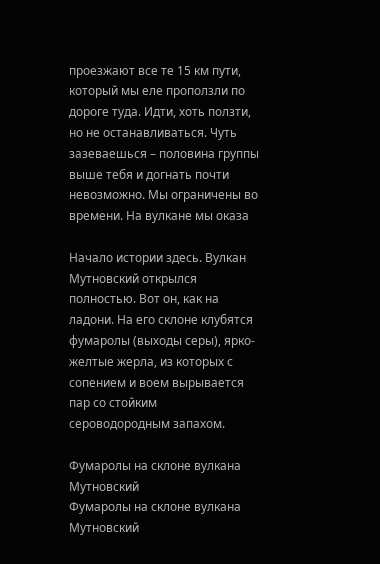проезжают все те 15 км пути, который мы еле проползли по дороге туда. Идти, хоть ползти, но не останавливаться. Чуть зазеваешься – половина группы выше тебя и догнать почти невозможно. Мы ограничены во времени. На вулкане мы оказа

Начало истории здесь. Вулкан Мутновский открылся полностью. Вот он, как на ладони. На его склоне клубятся фумаролы (выходы серы), ярко-желтые жерла, из которых с сопением и воем вырывается пар со стойким сероводородным запахом.

Фумаролы на склоне вулкана Мутновский
Фумаролы на склоне вулкана Мутновский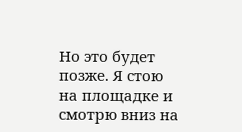Но это будет позже. Я стою на площадке и смотрю вниз на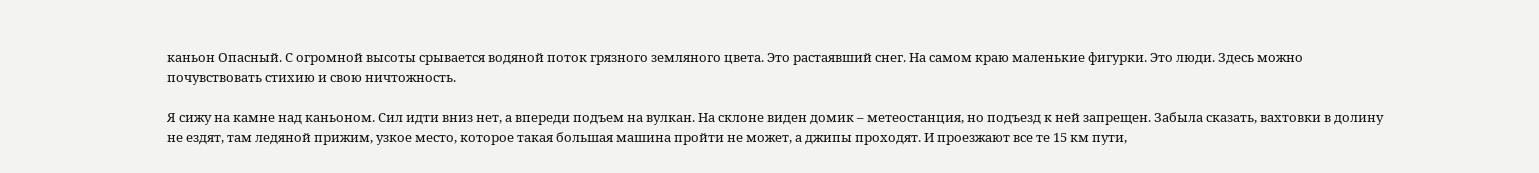каньон Опасный. С огромной высоты срывается водяной поток грязного земляного цвета. Это растаявший снег. На самом краю маленькие фигурки. Это люди. Здесь можно почувствовать стихию и свою ничтожность.

Я сижу на камне над каньоном. Сил идти вниз нет, а впереди подъем на вулкан. На склоне виден домик – метеостанция, но подъезд к ней запрещен. Забыла сказать, вахтовки в долину не ездят, там ледяной прижим, узкое место, которое такая большая машина пройти не может, а джипы проходят. И проезжают все те 15 км пути,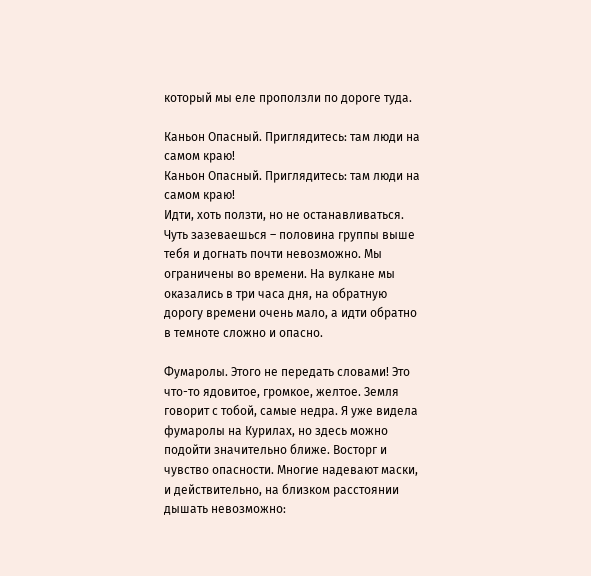который мы еле проползли по дороге туда.

Каньон Опасный. Приглядитесь: там люди на самом краю!
Каньон Опасный. Приглядитесь: там люди на самом краю!
Идти, хоть ползти, но не останавливаться. Чуть зазеваешься – половина группы выше тебя и догнать почти невозможно. Мы ограничены во времени. На вулкане мы оказались в три часа дня, на обратную дорогу времени очень мало, а идти обратно в темноте сложно и опасно.

Фумаролы. Этого не передать словами! Это что-то ядовитое, громкое, желтое. Земля говорит с тобой, самые недра. Я уже видела фумаролы на Курилах, но здесь можно подойти значительно ближе. Восторг и чувство опасности. Многие надевают маски, и действительно, на близком расстоянии дышать невозможно: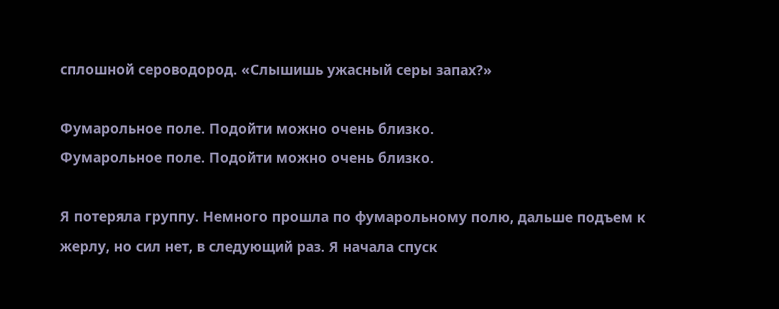сплошной сероводород. «Слышишь ужасный серы запах?»

Фумарольное поле. Подойти можно очень близко.
Фумарольное поле. Подойти можно очень близко.

Я потеряла группу. Немного прошла по фумарольному полю, дальше подъем к жерлу, но сил нет, в следующий раз. Я начала спуск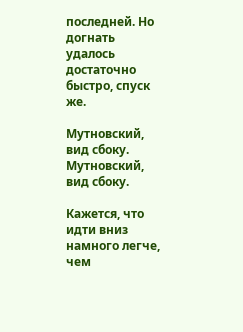последней. Но догнать удалось достаточно быстро, спуск же.

Мутновский, вид сбоку.
Мутновский, вид сбоку.

Кажется, что идти вниз намного легче, чем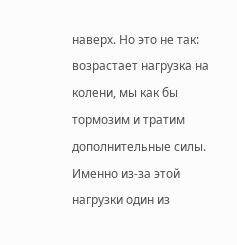наверх. Но это не так: возрастает нагрузка на колени, мы как бы тормозим и тратим дополнительные силы. Именно из-за этой нагрузки один из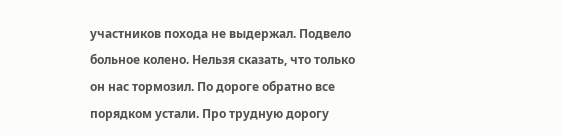участников похода не выдержал. Подвело больное колено. Нельзя сказать, что только он нас тормозил. По дороге обратно все порядком устали. Про трудную дорогу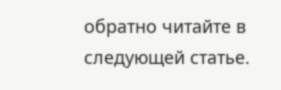обратно читайте в следующей статье.